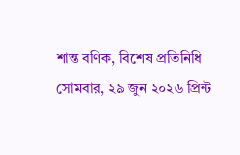শান্ত বণিক, বিশেষ প্রতিনিধি
সোমবার, ২৯ জুন ২০২৬ প্রিন্ট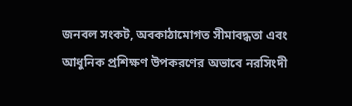জনবল সংকট, অবকাঠামোগত সীমাবদ্ধতা এবং আধুনিক প্রশিক্ষণ উপকরণের অভাবে নরসিংদী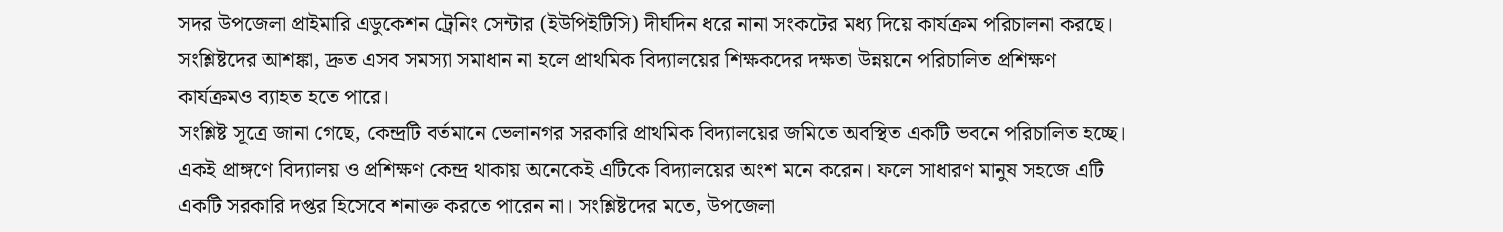সদর উপজেলা প্রাইমারি এডুকেশন ট্রেনিং সেন্টার (ইউপিইটিসি) দীর্ঘদিন ধরে নানা সংকটের মধ্য দিয়ে কার্যক্রম পরিচালনা করছে। সংশ্লিষ্টদের আশঙ্কা, দ্রুত এসব সমস্যা সমাধান না হলে প্রাথমিক বিদ্যালয়ের শিক্ষকদের দক্ষতা উন্নয়নে পরিচালিত প্রশিক্ষণ কার্যক্রমও ব্যাহত হতে পারে।
সংশ্লিষ্ট সূত্রে জানা গেছে, কেন্দ্রটি বর্তমানে ভেলানগর সরকারি প্রাথমিক বিদ্যালয়ের জমিতে অবস্থিত একটি ভবনে পরিচালিত হচ্ছে। একই প্রাঙ্গণে বিদ্যালয় ও প্রশিক্ষণ কেন্দ্র থাকায় অনেকেই এটিকে বিদ্যালয়ের অংশ মনে করেন। ফলে সাধারণ মানুষ সহজে এটি একটি সরকারি দপ্তর হিসেবে শনাক্ত করতে পারেন না। সংশ্লিষ্টদের মতে, উপজেলা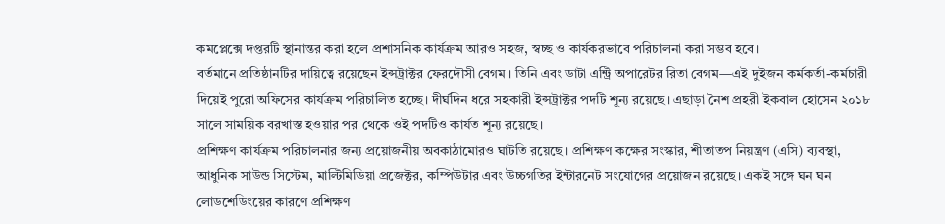কমপ্লেক্সে দপ্তরটি স্থানান্তর করা হলে প্রশাসনিক কার্যক্রম আরও সহজ, স্বচ্ছ ও কার্যকরভাবে পরিচালনা করা সম্ভব হবে।
বর্তমানে প্রতিষ্ঠানটির দায়িত্বে রয়েছেন ইন্সট্রাক্টর ফেরদৌসী বেগম। তিনি এবং ডাটা এন্ট্রি অপারেটর রিতা বেগম—এই দুইজন কর্মকর্তা-কর্মচারী দিয়েই পুরো অফিসের কার্যক্রম পরিচালিত হচ্ছে। দীর্ঘদিন ধরে সহকারী ইন্সট্রাক্টর পদটি শূন্য রয়েছে। এছাড়া নৈশ প্রহরী ইকবাল হোসেন ২০১৮ সালে সাময়িক বরখাস্ত হওয়ার পর থেকে ওই পদটিও কার্যত শূন্য রয়েছে।
প্রশিক্ষণ কার্যক্রম পরিচালনার জন্য প্রয়োজনীয় অবকাঠামোরও ঘাটতি রয়েছে। প্রশিক্ষণ কক্ষের সংস্কার, শীতাতপ নিয়ন্ত্রণ (এসি) ব্যবস্থা, আধুনিক সাউন্ড সিস্টেম, মাল্টিমিডিয়া প্রজেক্টর, কম্পিউটার এবং উচ্চগতির ইন্টারনেট সংযোগের প্রয়োজন রয়েছে। একই সঙ্গে ঘন ঘন লোডশেডিংয়ের কারণে প্রশিক্ষণ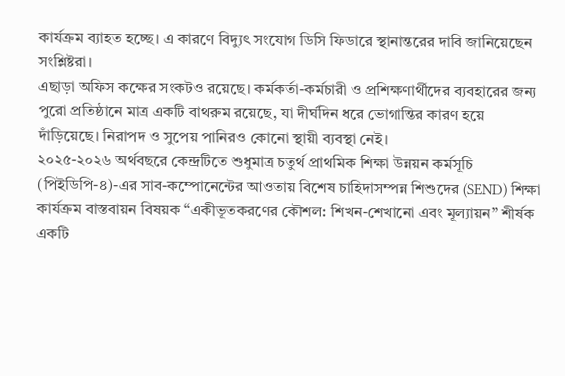কার্যক্রম ব্যাহত হচ্ছে। এ কারণে বিদ্যুৎ সংযোগ ডিসি ফিডারে স্থানান্তরের দাবি জানিয়েছেন সংশ্লিষ্টরা।
এছাড়া অফিস কক্ষের সংকটও রয়েছে। কর্মকর্তা-কর্মচারী ও প্রশিক্ষণার্থীদের ব্যবহারের জন্য পুরো প্রতিষ্ঠানে মাত্র একটি বাথরুম রয়েছে, যা দীর্ঘদিন ধরে ভোগান্তির কারণ হয়ে দাঁড়িয়েছে। নিরাপদ ও সুপেয় পানিরও কোনো স্থায়ী ব্যবস্থা নেই।
২০২৫-২০২৬ অর্থবছরে কেন্দ্রটিতে শুধুমাত্র চতুর্থ প্রাথমিক শিক্ষা উন্নয়ন কর্মসূচি (পিইডিপি-৪)-এর সাব-কম্পোনেন্টের আওতায় বিশেষ চাহিদাসম্পন্ন শিশুদের (SEND) শিক্ষা কার্যক্রম বাস্তবায়ন বিষয়ক “একীভূতকরণের কৌশল: শিখন-শেখানো এবং মূল্যায়ন” শীর্ষক একটি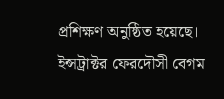প্রশিক্ষণ অনুষ্ঠিত হয়েছে।
ইন্সট্রাক্টর ফেরদৌসী বেগম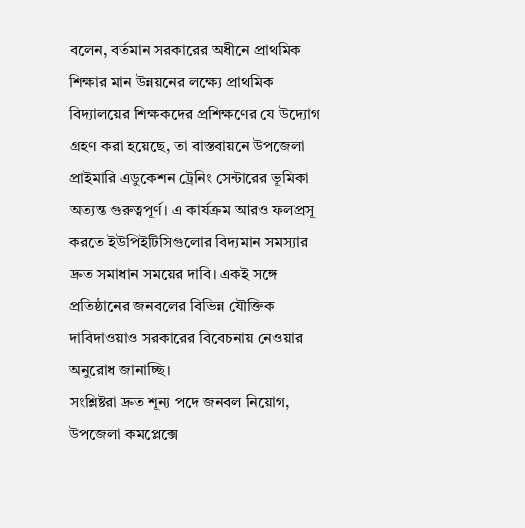বলেন, বর্তমান সরকারের অধীনে প্রাথমিক শিক্ষার মান উন্নয়নের লক্ষ্যে প্রাথমিক বিদ্যালয়ের শিক্ষকদের প্রশিক্ষণের যে উদ্যোগ গ্রহণ করা হয়েছে, তা বাস্তবায়নে উপজেলা প্রাইমারি এডুকেশন ট্রেনিং সেন্টারের ভূমিকা অত্যন্ত গুরুত্বপূর্ণ। এ কার্যক্রম আরও ফলপ্রসূ করতে ইউপিইটিসিগুলোর বিদ্যমান সমস্যার দ্রুত সমাধান সময়ের দাবি। একই সঙ্গে প্রতিষ্ঠানের জনবলের বিভিন্ন যৌক্তিক দাবিদাওয়াও সরকারের বিবেচনায় নেওয়ার অনুরোধ জানাচ্ছি।
সংশ্লিষ্টরা দ্রুত শূন্য পদে জনবল নিয়োগ, উপজেলা কমপ্লেক্সে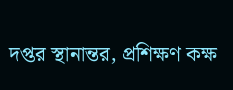দপ্তর স্থানান্তর, প্রশিক্ষণ কক্ষ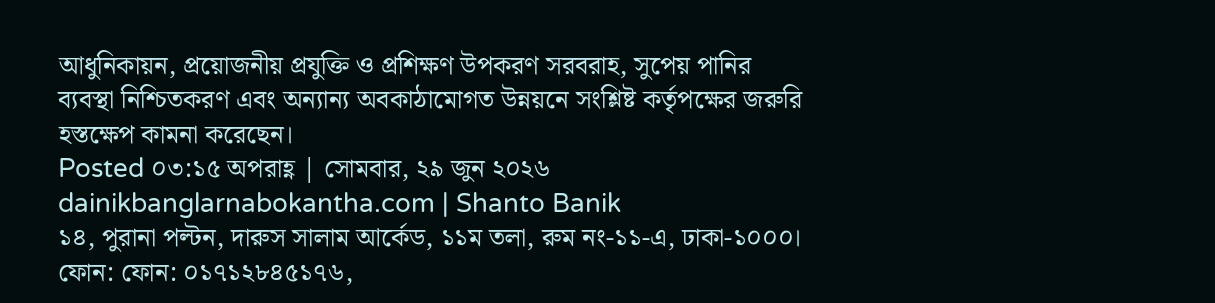আধুনিকায়ন, প্রয়োজনীয় প্রযুক্তি ও প্রশিক্ষণ উপকরণ সরবরাহ, সুপেয় পানির ব্যবস্থা নিশ্চিতকরণ এবং অন্যান্য অবকাঠামোগত উন্নয়নে সংশ্লিষ্ট কর্তৃপক্ষের জরুরি হস্তক্ষেপ কামনা করেছেন।
Posted ০৩:১৫ অপরাহ্ণ | সোমবার, ২৯ জুন ২০২৬
dainikbanglarnabokantha.com | Shanto Banik
১৪, পুরানা পল্টন, দারুস সালাম আর্কেড, ১১ম তলা, রুম নং-১১-এ, ঢাকা-১০০০।
ফোন: ফোন: ০১৭১২৮৪৫১৭৬,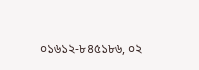০১৬১২-৮৪৫১৮৬, ০২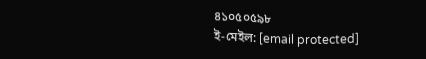৪১০৫০৫৯৮
ই-মেইল: [email protected]